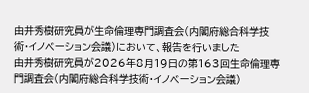由井秀樹研究員が生命倫理専門調査会(内閣府総合科学技術・イノベーション会議)において、報告を行いました
由井秀樹研究員が2026年8月19日の第163回生命倫理専門調査会(内閣府総合科学技術・イノベーション会議)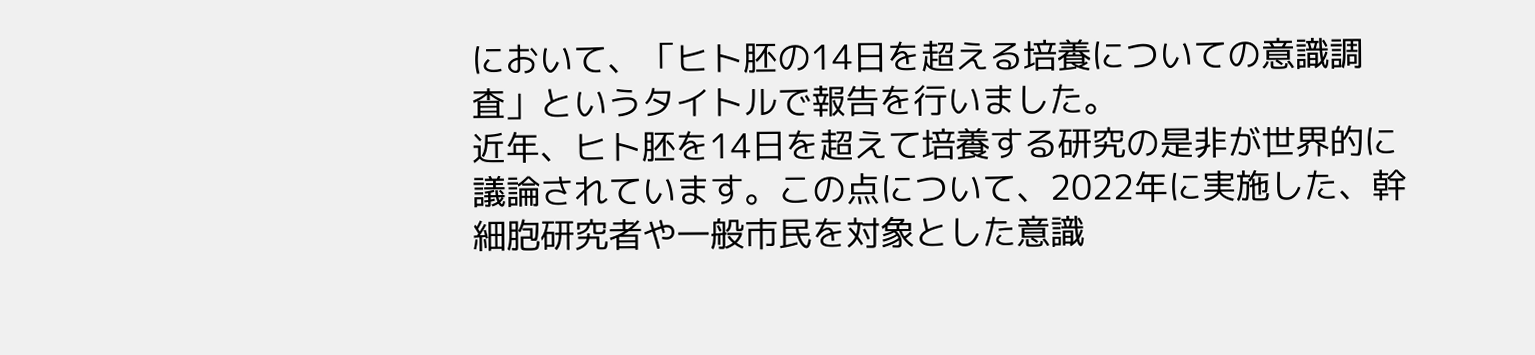において、「ヒト胚の14日を超える培養についての意識調査」というタイトルで報告を行いました。
近年、ヒト胚を14日を超えて培養する研究の是非が世界的に議論されています。この点について、2022年に実施した、幹細胞研究者や一般市民を対象とした意識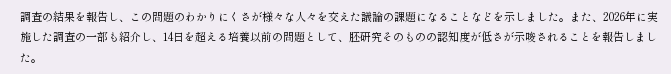調査の結果を報告し、この問題のわかりにくさが様々な人々を交えた議論の課題になることなどを示しました。また、2026年に実施した調査の一部も紹介し、14日を超える培養以前の問題として、胚研究そのものの認知度が低さが示唆されることを報告しました。